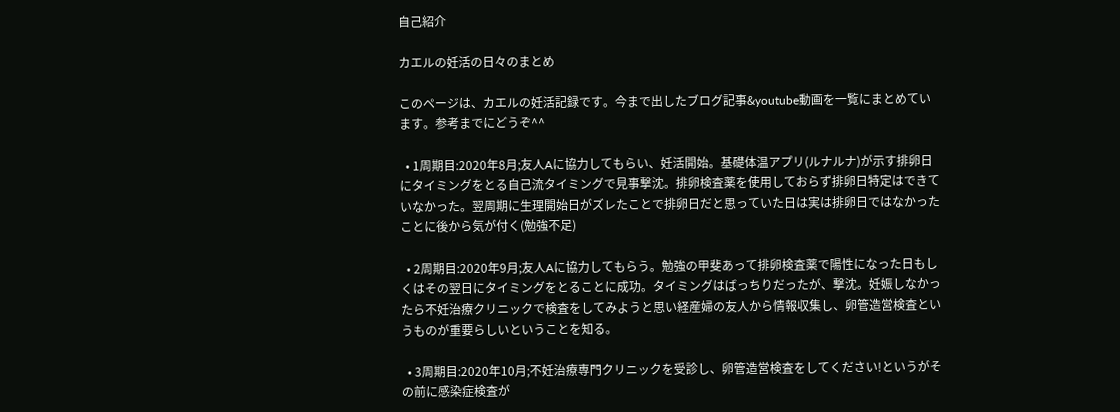自己紹介

カエルの妊活の日々のまとめ

このページは、カエルの妊活記録です。今まで出したブログ記事&youtube動画を一覧にまとめています。参考までにどうぞ^^

  • 1周期目:2020年8月;友人Aに協力してもらい、妊活開始。基礎体温アプリ(ルナルナ)が示す排卵日にタイミングをとる自己流タイミングで見事撃沈。排卵検査薬を使用しておらず排卵日特定はできていなかった。翌周期に生理開始日がズレたことで排卵日だと思っていた日は実は排卵日ではなかったことに後から気が付く(勉強不足)

  • 2周期目:2020年9月;友人Aに協力してもらう。勉強の甲斐あって排卵検査薬で陽性になった日もしくはその翌日にタイミングをとることに成功。タイミングはばっちりだったが、撃沈。妊娠しなかったら不妊治療クリニックで検査をしてみようと思い経産婦の友人から情報収集し、卵管造営検査というものが重要らしいということを知る。

  • 3周期目:2020年10月;不妊治療専門クリニックを受診し、卵管造営検査をしてください!というがその前に感染症検査が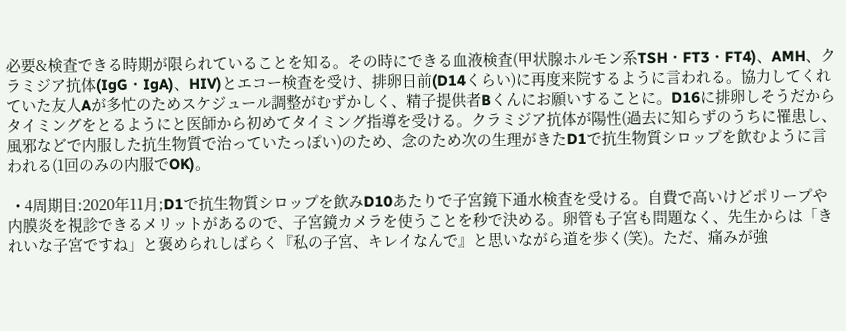必要&検査できる時期が限られていることを知る。その時にできる血液検査(甲状腺ホルモン系TSH・FT3・FT4)、AMH、クラミジア抗体(IgG・IgA)、HIV)とエコー検査を受け、排卵日前(D14くらい)に再度来院するように言われる。協力してくれていた友人Aが多忙のためスケジュール調整がむずかしく、精子提供者Bくんにお願いすることに。D16に排卵しそうだからタイミングをとるようにと医師から初めてタイミング指導を受ける。クラミジア抗体が陽性(過去に知らずのうちに罹患し、風邪などで内服した抗生物質で治っていたっぽい)のため、念のため次の生理がきたD1で抗生物質シロップを飲むように言われる(1回のみの内服でOK)。

  • 4周期目:2020年11月;D1で抗生物質シロップを飲みD10あたりで子宮鏡下通水検査を受ける。自費で高いけどポリープや内膜炎を視診できるメリットがあるので、子宮鏡カメラを使うことを秒で決める。卵管も子宮も問題なく、先生からは「きれいな子宮ですね」と褒められしばらく『私の子宮、キレイなんで』と思いながら道を歩く(笑)。ただ、痛みが強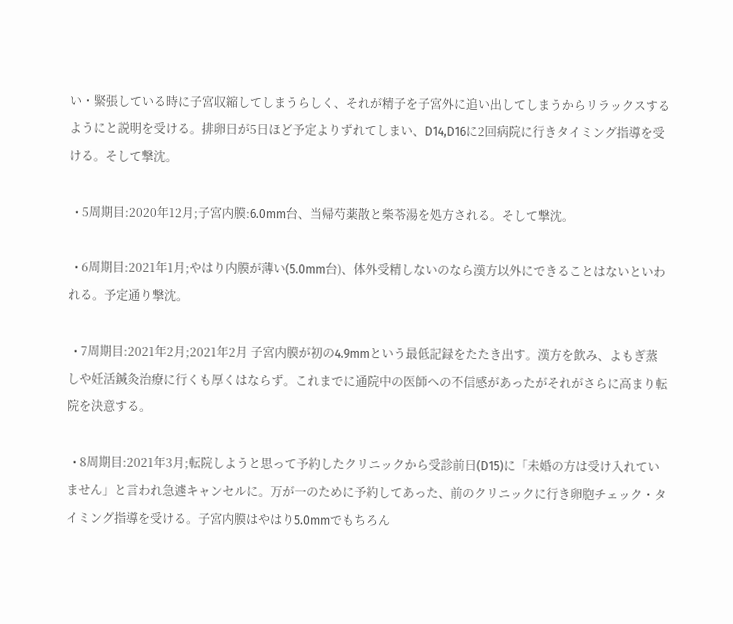い・緊張している時に子宮収縮してしまうらしく、それが精子を子宮外に追い出してしまうからリラックスするようにと説明を受ける。排卵日が5日ほど予定よりずれてしまい、D14,D16に2回病院に行きタイミング指導を受ける。そして撃沈。

  • 5周期目:2020年12月;子宮内膜:6.0mm台、当帰芍薬散と柴苓湯を処方される。そして撃沈。

  • 6周期目:2021年1月;やはり内膜が薄い(5.0mm台)、体外受精しないのなら漢方以外にできることはないといわれる。予定通り撃沈。

  • 7周期目:2021年2月;2021年2月 子宮内膜が初の4.9mmという最低記録をたたき出す。漢方を飲み、よもぎ蒸しや妊活鍼灸治療に行くも厚くはならず。これまでに通院中の医師への不信感があったがそれがさらに高まり転院を決意する。

  • 8周期目:2021年3月;転院しようと思って予約したクリニックから受診前日(D15)に「未婚の方は受け入れていません」と言われ急遽キャンセルに。万が一のために予約してあった、前のクリニックに行き卵胞チェック・タイミング指導を受ける。子宮内膜はやはり5.0mmでもちろん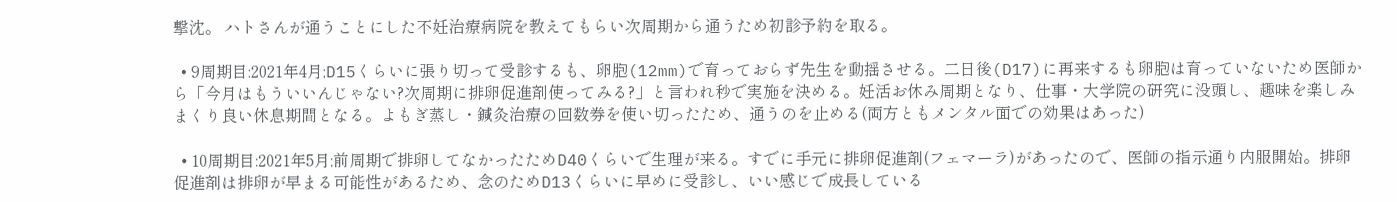撃沈。 ハトさんが通うことにした不妊治療病院を教えてもらい次周期から通うため初診予約を取る。

  • 9周期目:2021年4月;D15くらいに張り切って受診するも、卵胞(12mm)で育っておらず先生を動揺させる。二日後(D17)に再来するも卵胞は育っていないため医師から「今月はもういいんじゃない?次周期に排卵促進剤使ってみる?」と言われ秒で実施を決める。妊活お休み周期となり、仕事・大学院の研究に没頭し、趣味を楽しみまくり良い休息期間となる。よもぎ蒸し・鍼灸治療の回数券を使い切ったため、通うのを止める(両方ともメンタル面での効果はあった)

  • 10周期目:2021年5月;前周期で排卵してなかったためD40くらいで生理が来る。すでに手元に排卵促進剤(フェマーラ)があったので、医師の指示通り内服開始。排卵促進剤は排卵が早まる可能性があるため、念のためD13くらいに早めに受診し、いい感じで成長している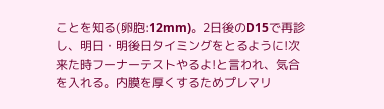ことを知る(卵胞:12mm)。2日後のD15で再診し、明日・明後日タイミングをとるように!次来た時フーナーテストやるよ!と言われ、気合を入れる。内膜を厚くするためプレマリ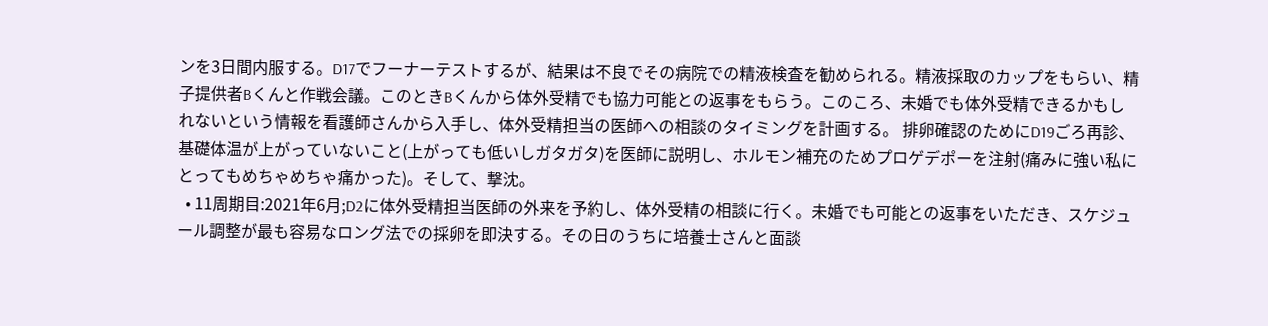ンを3日間内服する。D17でフーナーテストするが、結果は不良でその病院での精液検査を勧められる。精液採取のカップをもらい、精子提供者Bくんと作戦会議。このときBくんから体外受精でも協力可能との返事をもらう。このころ、未婚でも体外受精できるかもしれないという情報を看護師さんから入手し、体外受精担当の医師への相談のタイミングを計画する。 排卵確認のためにD19ごろ再診、基礎体温が上がっていないこと(上がっても低いしガタガタ)を医師に説明し、ホルモン補充のためプロゲデポーを注射(痛みに強い私にとってもめちゃめちゃ痛かった)。そして、撃沈。
  • 11周期目:2021年6月;D2に体外受精担当医師の外来を予約し、体外受精の相談に行く。未婚でも可能との返事をいただき、スケジュール調整が最も容易なロング法での採卵を即決する。その日のうちに培養士さんと面談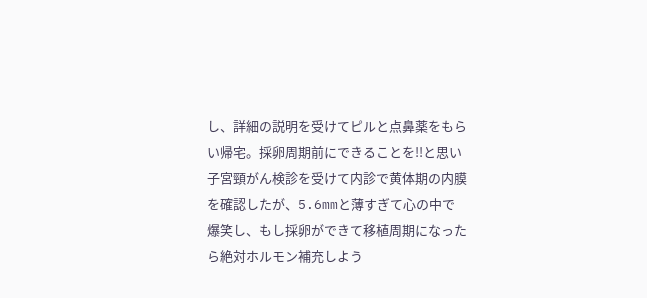し、詳細の説明を受けてピルと点鼻薬をもらい帰宅。採卵周期前にできることを!!と思い子宮頸がん検診を受けて内診で黄体期の内膜を確認したが、5.6mmと薄すぎて心の中で爆笑し、もし採卵ができて移植周期になったら絶対ホルモン補充しよう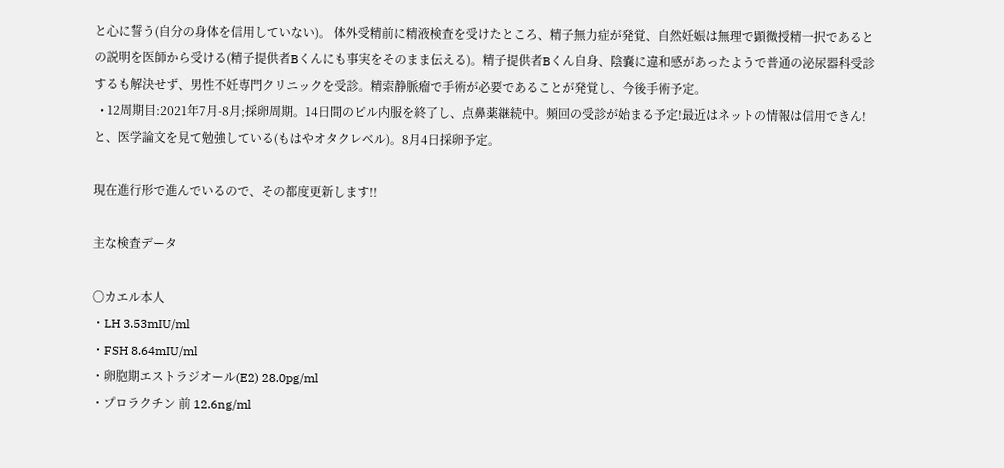と心に誓う(自分の身体を信用していない)。 体外受精前に精液検査を受けたところ、精子無力症が発覚、自然妊娠は無理で顕微授精一択であるとの説明を医師から受ける(精子提供者Bくんにも事実をそのまま伝える)。精子提供者Bくん自身、陰嚢に違和感があったようで普通の泌尿器科受診するも解決せず、男性不妊専門クリニックを受診。精索静脈瘤で手術が必要であることが発覚し、今後手術予定。
  • 12周期目:2021年7月-8月;採卵周期。14日間のピル内服を終了し、点鼻薬継続中。頻回の受診が始まる予定!最近はネットの情報は信用できん!と、医学論文を見て勉強している(もはやオタクレベル)。8月4日採卵予定。

現在進行形で進んでいるので、その都度更新します!!

主な検査データ

〇カエル本人
・LH 3.53mIU/ml
・FSH 8.64mIU/ml
・卵胞期エストラジオール(E2) 28.0pg/ml
・プロラクチン 前 12.6ng/ml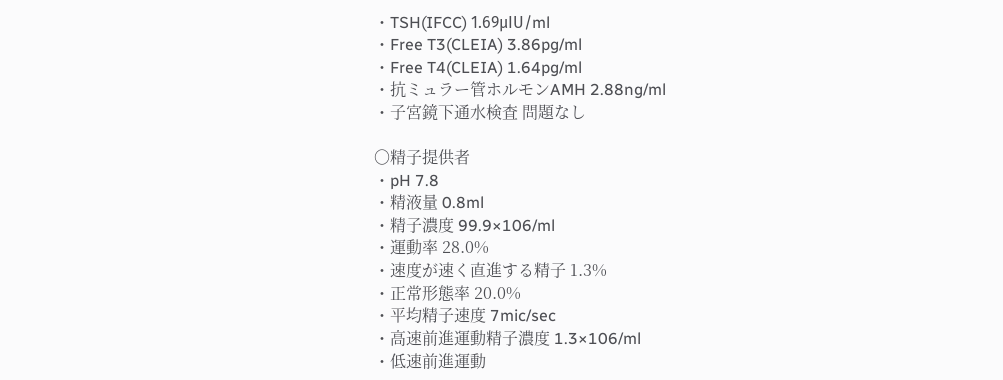・TSH(IFCC) 1.69μIU/ml
・Free T3(CLEIA) 3.86pg/ml
・Free T4(CLEIA) 1.64pg/ml
・抗ミュラー管ホルモンAMH 2.88ng/ml
・子宮鏡下通水検査 問題なし

〇精子提供者
・pH 7.8
・精液量 0.8ml
・精子濃度 99.9×106/ml
・運動率 28.0%
・速度が速く直進する精子 1.3%
・正常形態率 20.0%
・平均精子速度 7mic/sec
・高速前進運動精子濃度 1.3×106/ml
・低速前進運動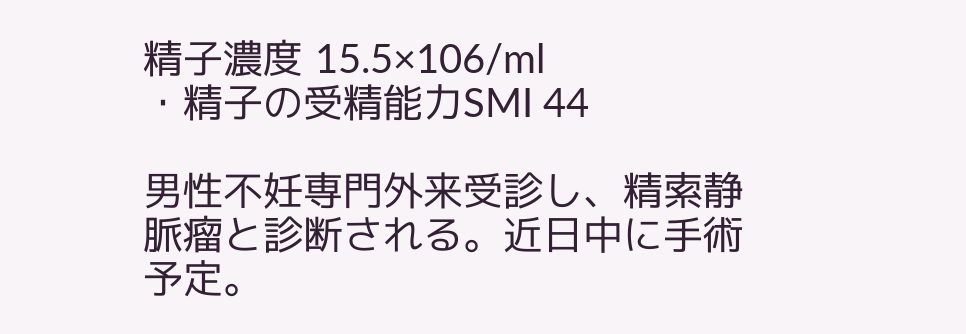精子濃度 15.5×106/ml
・精子の受精能力SMI 44

男性不妊専門外来受診し、精索静脈瘤と診断される。近日中に手術予定。